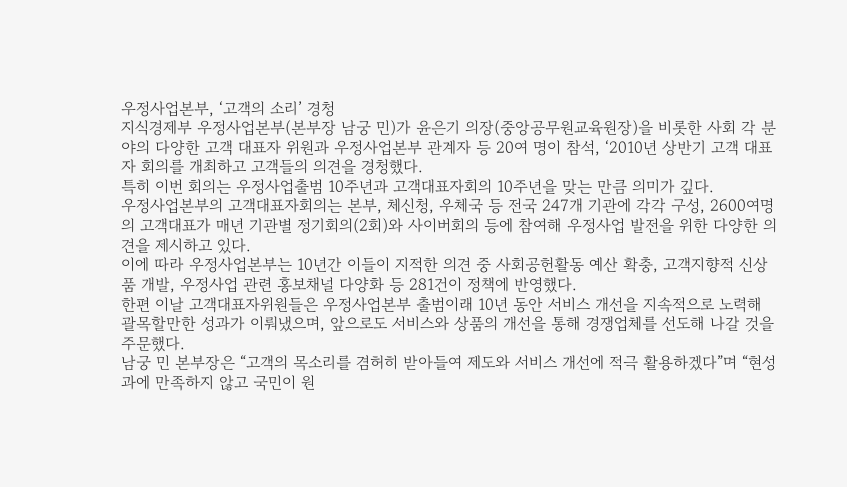우정사업본부, ‘고객의 소리’ 경청
지식경제부 우정사업본부(본부장 남궁 민)가 윤은기 의장(중앙공무원교육원장)을 비롯한 사회 각 분야의 다양한 고객 대표자 위원과 우정사업본부 관계자 등 20여 명이 참석, ‘2010년 상반기 고객 대표자 회의를 개최하고 고객들의 의견을 경청했다.
특히 이번 회의는 우정사업출범 10주년과 고객대표자회의 10주년을 맞는 만큼 의미가 깊다.
우정사업본부의 고객대표자회의는 본부, 체신청, 우체국 등 전국 247개 기관에 각각 구성, 2600여명의 고객대표가 매년 기관별 정기회의(2회)와 사이버회의 등에 참여해 우정사업 발전을 위한 다양한 의견을 제시하고 있다.
이에 따라 우정사업본부는 10년간 이들이 지적한 의견 중 사회공헌활동 예산 확충, 고객지향적 신상품 개발, 우정사업 관련 홍보채널 다양화 등 281건이 정책에 반영했다.
한편 이날 고객대표자위원들은 우정사업본부 출범이래 10년 동안 서비스 개선을 지속적으로 노력해 괄목할만한 성과가 이뤄냈으며, 앞으로도 서비스와 상품의 개선을 통해 경쟁업체를 선도해 나갈 것을 주문했다.
남궁 민 본부장은 “고객의 목소리를 겸허히 받아들여 제도와 서비스 개선에 적극 활용하겠다”며 “현성과에 만족하지 않고 국민이 원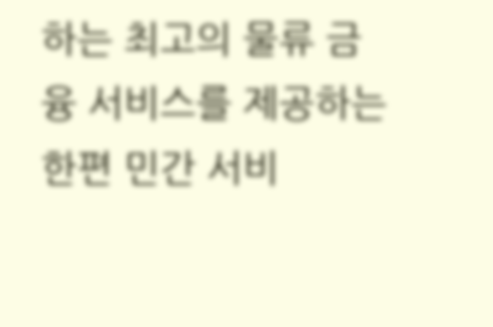하는 최고의 물류 금융 서비스를 제공하는 한편 민간 서비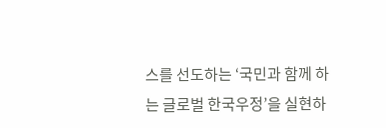스를 선도하는 ‘국민과 함께 하는 글로벌 한국우정’을 실현하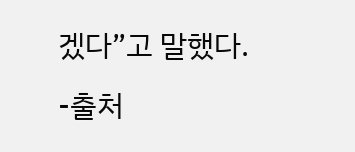겠다”고 말했다.
-출처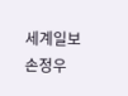세계일보 손정우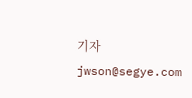기자 jwson@segye.com